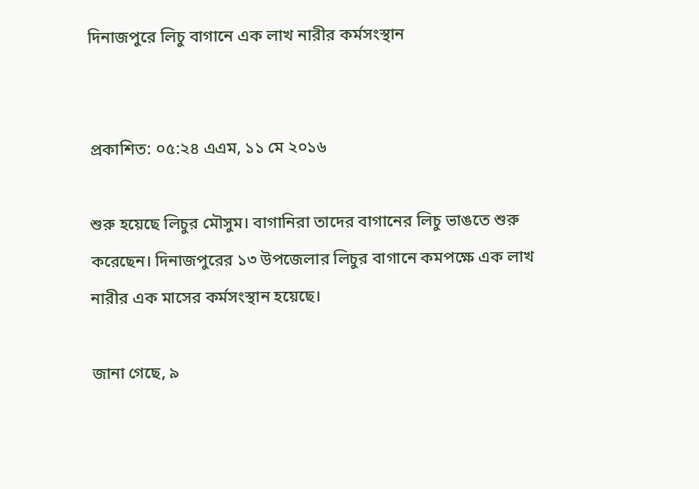দিনাজপুরে লিচু বাগানে এক লাখ নারীর কর্মসংস্থান


প্রকাশিত: ০৫:২৪ এএম, ১১ মে ২০১৬

শুরু হয়েছে লিচুর মৌসুম। বাগানিরা তাদের বাগানের লিচু ভাঙতে শুরু করেছেন। দিনাজপুরের ১৩ উপজেলার লিচুর বাগানে কমপক্ষে এক লাখ নারীর এক মাসের কর্মসংস্থান হয়েছে।

জানা গেছে, ৯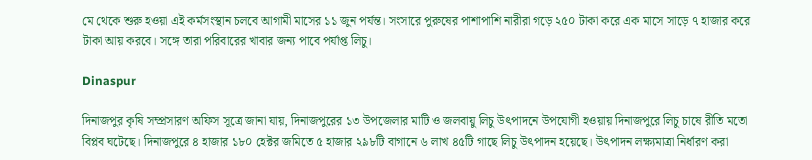মে থেকে শুরু হওয়া এই কর্মসংস্থান চলবে আগামী মাসের ১১ জুন পর্যন্ত। সংসারে পুরুষের পাশাপাশি নারীরা গড়ে ২৫০ টাকা করে এক মাসে সাড়ে ৭ হাজার করে টাকা আয় করবে। সঙ্গে তারা পরিবারের খাবার জন্য পাবে পর্যাপ্ত লিচু।

Dinaspur

দিনাজপুর কৃষি সম্প্রসারণ অফিস সূত্রে জানা যায়, দিনাজপুরের ১৩ উপজেলার মাটি ও জলবায়ু লিচু উৎপাদনে উপযোগী হওয়ায় দিনাজপুরে লিচু চাষে রীতি মতো বিপ্লব ঘটেছে। দিনাজপুরে ৪ হাজার ১৮০ হেক্টর জমিতে ৫ হাজার ২৯৮টি বাগানে ৬ লাখ ৪৫টি গাছে লিচু উৎপাদন হয়েছে। উৎপাদন লক্ষ্যমাত্রা নির্ধারণ করা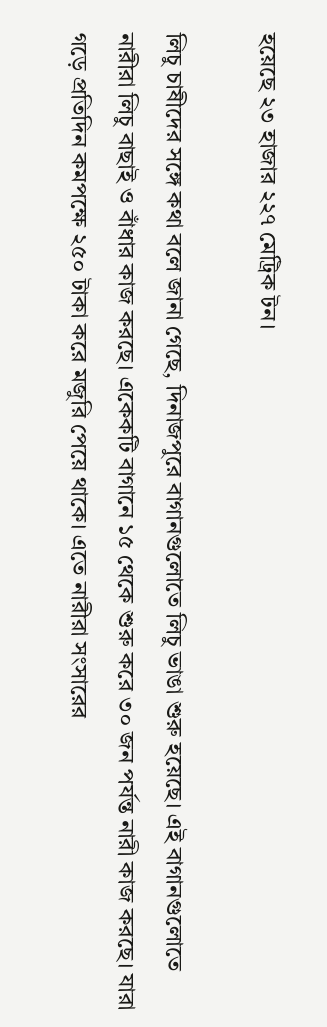হয়েছে ২৩ হাজার ২২৭ মেট্রিক টন।

লিচু চাষীদের সঙ্গে কথা বলে জানা গেছে, দিনাজপুরে বাগানগুলোতে লিচু ভাঙা শুরু হয়েছে। এই বাগানগুলোতে নারীরা লিচু বাছাই ও বাঁধার কাজ করছে। একেকটি বাগানে ১৫ থেকে শুরু করে ৩০ জন পর্যন্ত নারী কাজ করছে। যারা গড়ে প্রতিদিন কমপক্ষে ২৫০ টাকা করে মজুরি পেয়ে থাকে। এতে নারীরা সংসারের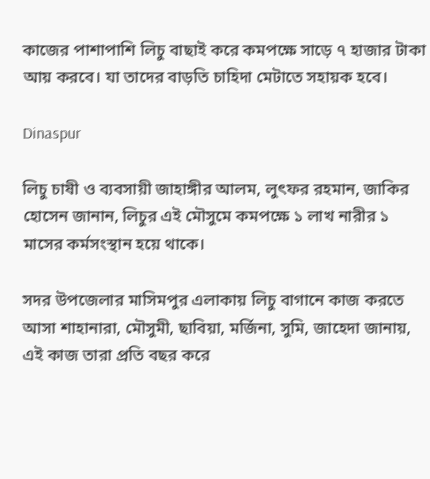কাজের পাশাপাশি লিচু বাছাই করে কমপক্ষে সাড়ে ৭ হাজার টাকা আয় করবে। যা তাদের বাড়তি চাহিদা মেটাতে সহায়ক হবে।

Dinaspur

লিচু চাষী ও ব্যবসায়ী জাহাঙ্গীর আলম, লুৎফর রহমান, জাকির হোসেন জানান, লিচুর এই মৌসুমে কমপক্ষে ১ লাখ নারীর ১ মাসের কর্মসংস্থান হয়ে থাকে।

সদর উপজেলার মাসিমপুর এলাকায় লিচু বাগানে কাজ করতে আসা শাহানারা, মৌসুমী, ছাবিয়া, মর্জিনা, সুমি, জাহেদা জানায়, এই কাজ তারা প্রতি বছর করে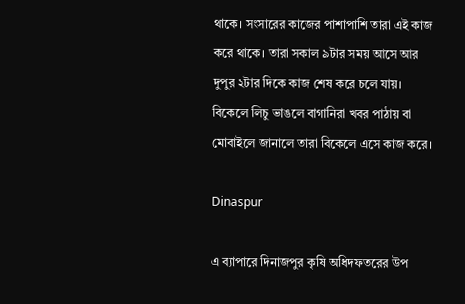থাকে। সংসারের কাজের পাশাপাশি তারা এই কাজ করে থাকে। তারা সকাল ৯টার সময় আসে আর দুপুর ২টার দিকে কাজ শেষ করে চলে যায়। বিকেলে লিচু ভাঙলে বাগানিরা খবর পাঠায় বা মোবাইলে জানালে তারা বিকেলে এসে কাজ করে।

Dinaspur

এ ব্যাপারে দিনাজপুর কৃষি অধিদফতরের উপ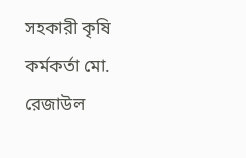সহকারী কৃষি কর্মকর্তা মো. রেজাউল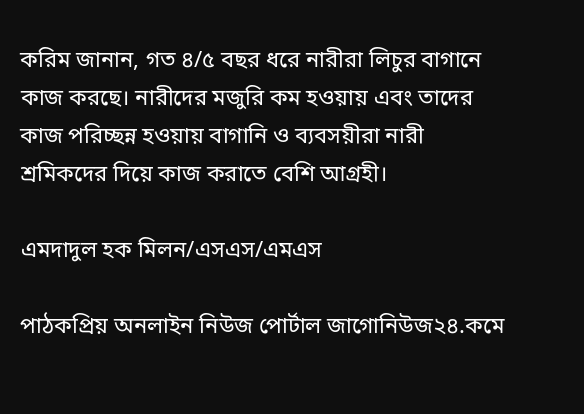করিম জানান, গত ৪/৫ বছর ধরে নারীরা লিচুর বাগানে কাজ করছে। নারীদের মজুরি কম হওয়ায় এবং তাদের কাজ পরিচ্ছন্ন হওয়ায় বাগানি ও ব্যবসয়ীরা নারী শ্রমিকদের দিয়ে কাজ করাতে বেশি আগ্রহী।

এমদাদুল হক মিলন/এসএস/এমএস

পাঠকপ্রিয় অনলাইন নিউজ পোর্টাল জাগোনিউজ২৪.কমে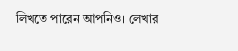লিখতে পারেন আপনিও। লেখার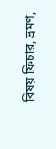বিষয় ফিচার, ভ্রমণ,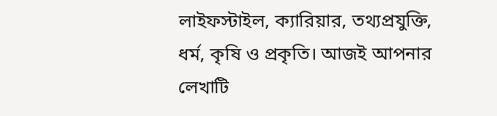লাইফস্টাইল, ক্যারিয়ার, তথ্যপ্রযুক্তি, ধর্ম, কৃষি ও প্রকৃতি। আজই আপনার লেখাটি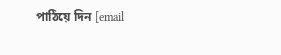পাঠিয়ে দিন [email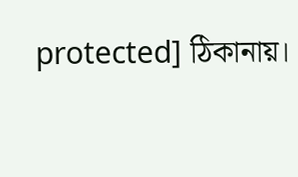protected] ঠিকানায়।